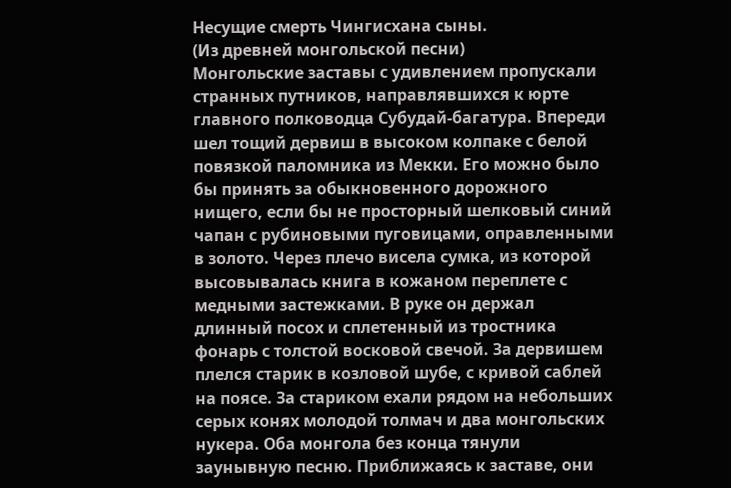Несущие смерть Чингисхана сыны.
(Из древней монгольской песни)
Монгольские заставы с удивлением пропускали странных путников, направлявшихся к юрте главного полководца Субудай-багатура. Впереди шел тощий дервиш в высоком колпаке с белой повязкой паломника из Мекки. Его можно было бы принять за обыкновенного дорожного нищего, если бы не просторный шелковый синий чапан с рубиновыми пуговицами, оправленными в золото. Через плечо висела сумка, из которой высовывалась книга в кожаном переплете с медными застежками. В руке он держал длинный посох и сплетенный из тростника фонарь с толстой восковой свечой. За дервишем плелся старик в козловой шубе, с кривой саблей на поясе. За стариком ехали рядом на небольших серых конях молодой толмач и два монгольских нукера. Оба монгола без конца тянули заунывную песню. Приближаясь к заставе, они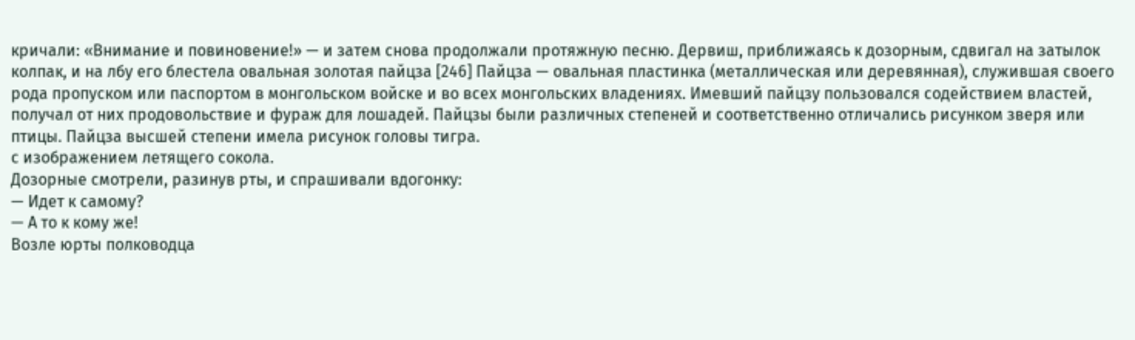кричали: «Внимание и повиновение!» — и затем снова продолжали протяжную песню. Дервиш, приближаясь к дозорным, сдвигал на затылок колпак, и на лбу его блестела овальная золотая пайцза [246] Пайцза — овальная пластинка (металлическая или деревянная), служившая своего рода пропуском или паспортом в монгольском войске и во всех монгольских владениях. Имевший пайцзу пользовался содействием властей, получал от них продовольствие и фураж для лошадей. Пайцзы были различных степеней и соответственно отличались рисунком зверя или птицы. Пайцза высшей степени имела рисунок головы тигра.
с изображением летящего сокола.
Дозорные смотрели, разинув рты, и спрашивали вдогонку:
— Идет к самому?
— А то к кому же!
Возле юрты полководца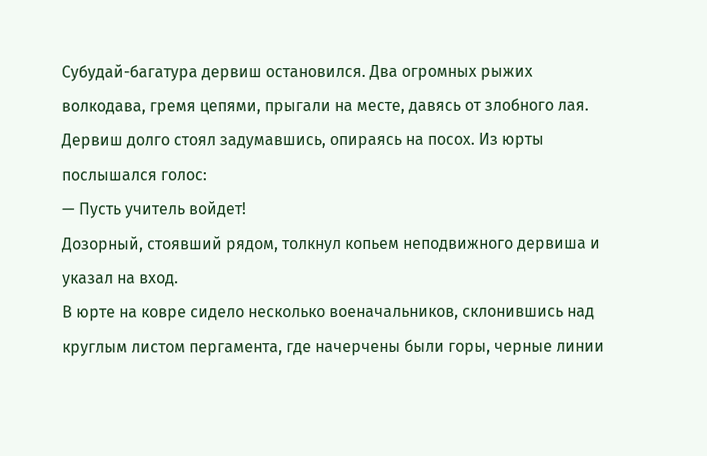Субудай-багатура дервиш остановился. Два огромных рыжих волкодава, гремя цепями, прыгали на месте, давясь от злобного лая.
Дервиш долго стоял задумавшись, опираясь на посох. Из юрты послышался голос:
— Пусть учитель войдет!
Дозорный, стоявший рядом, толкнул копьем неподвижного дервиша и указал на вход.
В юрте на ковре сидело несколько военачальников, склонившись над круглым листом пергамента, где начерчены были горы, черные линии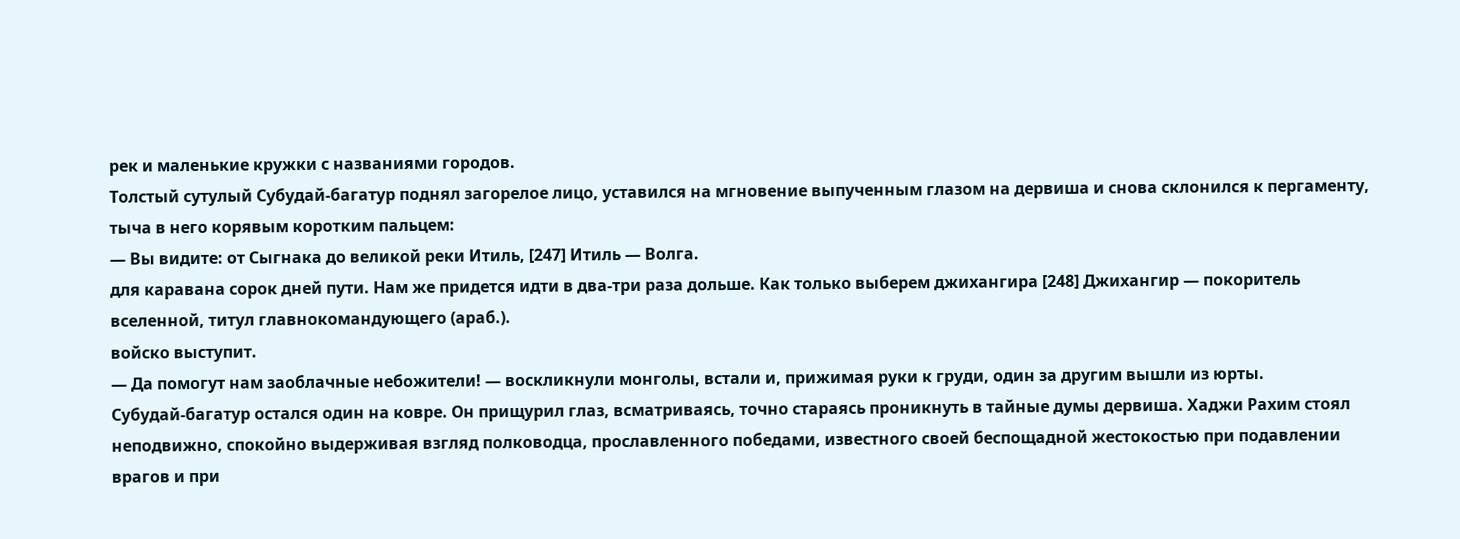рек и маленькие кружки с названиями городов.
Толстый сутулый Субудай-багатур поднял загорелое лицо, уставился на мгновение выпученным глазом на дервиша и снова склонился к пергаменту, тыча в него корявым коротким пальцем:
— Вы видите: от Сыгнака до великой реки Итиль, [247] Итиль — Волга.
для каравана сорок дней пути. Нам же придется идти в два-три раза дольше. Как только выберем джихангира [248] Джихангир — покоритель вселенной, титул главнокомандующего (араб.).
войско выступит.
— Да помогут нам заоблачные небожители! — воскликнули монголы, встали и, прижимая руки к груди, один за другим вышли из юрты.
Субудай-багатур остался один на ковре. Он прищурил глаз, всматриваясь, точно стараясь проникнуть в тайные думы дервиша. Хаджи Рахим стоял неподвижно, спокойно выдерживая взгляд полководца, прославленного победами, известного своей беспощадной жестокостью при подавлении врагов и при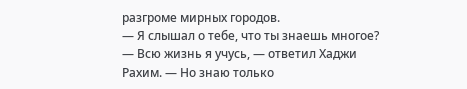разгроме мирных городов.
— Я слышал о тебе, что ты знаешь многое?
— Всю жизнь я учусь, — ответил Хаджи Рахим. — Но знаю только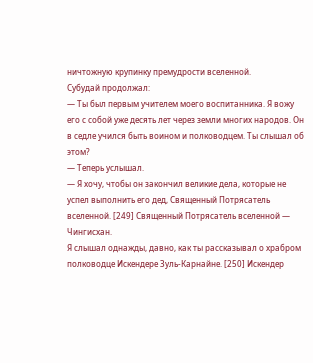ничтожную крупинку премудрости вселенной.
Субудай продолжал:
— Ты был первым учителем моего воспитанника. Я вожу его с собой уже десять лет через земли многих народов. Он в седле учился быть воином и полководцем. Ты слышал об этом?
— Теперь услышал.
— Я хочу, чтобы он закончил великие дела, которые не успел выполнить его дед, Священный Потрясатель вселенной. [249] Священный Потрясатель вселенной — Чингисхан.
Я слышал однажды, давно, как ты рассказывал о храбром полководце Искендере Зуль-Карнайне. [250] Искендер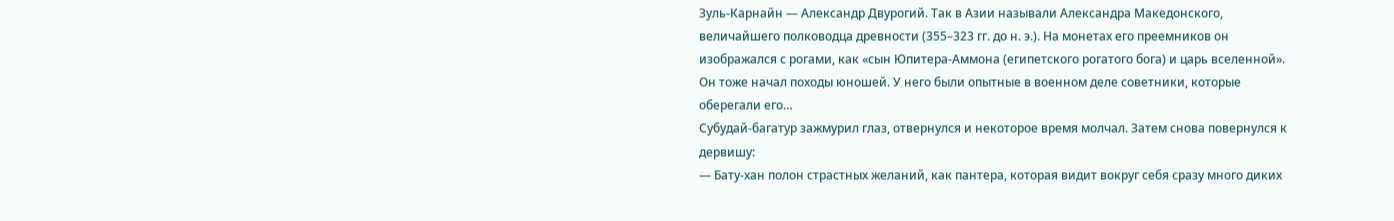Зуль-Карнайн — Александр Двурогий. Так в Азии называли Александра Македонского, величайшего полководца древности (355–323 гг. до н. э.). На монетах его преемников он изображался с рогами, как «сын Юпитера-Аммона (египетского рогатого бога) и царь вселенной».
Он тоже начал походы юношей. У него были опытные в военном деле советники, которые оберегали его…
Субудай-багатур зажмурил глаз, отвернулся и некоторое время молчал. Затем снова повернулся к дервишу:
— Бату-хан полон страстных желаний, как пантера, которая видит вокруг себя сразу много диких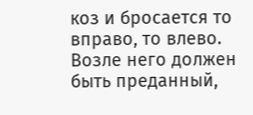коз и бросается то вправо, то влево. Возле него должен быть преданный,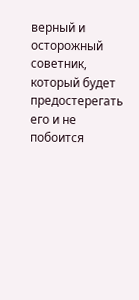верный и осторожный советник, который будет предостерегать его и не побоится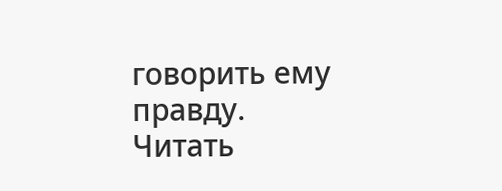говорить ему правду.
Читать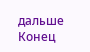дальше
Конец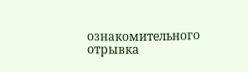ознакомительного отрывка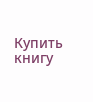Купить книгу